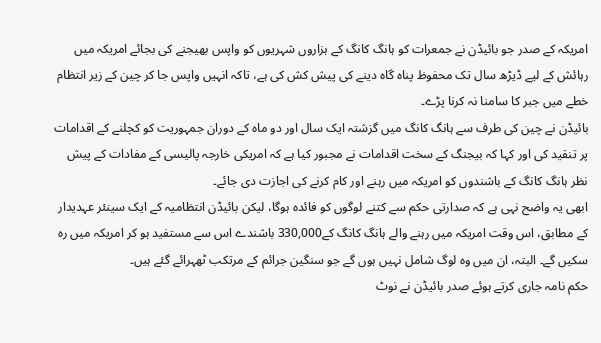امریکہ کے صدر جو بائیڈن نے جمعرات کو ہانگ کانگ کے ہزاروں شہریوں کو واپس بھیجنے کی بجائے امریکہ میں رہائش کے لیے ڈیڑھ سال تک محفوظ پناہ گاہ دینے کی پیش کش کی ہے، تاکہ انہیں واپس جا کر چین کے زیر انتظام خطے میں جبر کا سامنا نہ کرنا پڑے۔
بائیڈن نے چین کی طرف سے ہانگ کانگ میں گزشتہ ایک سال اور دو ماہ کے دوران جمہوریت کو کچلنے کے اقدامات پر تنقید کی اور کہا کہ بیجنگ کے سخت اقدامات نے مجبور کیا ہے کہ امریکی خارجہ پالیسی کے مفادات کے پیش نظر ہانگ کانگ کے باشندوں کو امریکہ میں رہنے اور کام کرنے کی اجازت دی جائے۔
ابھی یہ واضح نہی ہے کہ صدارتی حکم سے کتنے لوگوں کو فائدہ ہوگا، لیکن بائیڈن انتظامیہ کے ایک سینئر عہدیدار کے مطابق، اس وقت امریکہ میں رہنے والے ہانگ کانگ کے330,000 باشندے اس سے مستفید ہو کر امریکہ میں رہ سکیں گے۔ البتہ، ان میں وہ لوگ شامل نہیں ہوں گے جو سنگین جرائم کے مرتکب ٹھہرائے گئے ہیں۔
حکم نامہ جاری کرتے ہوئے صدر بائیڈن نے نوٹ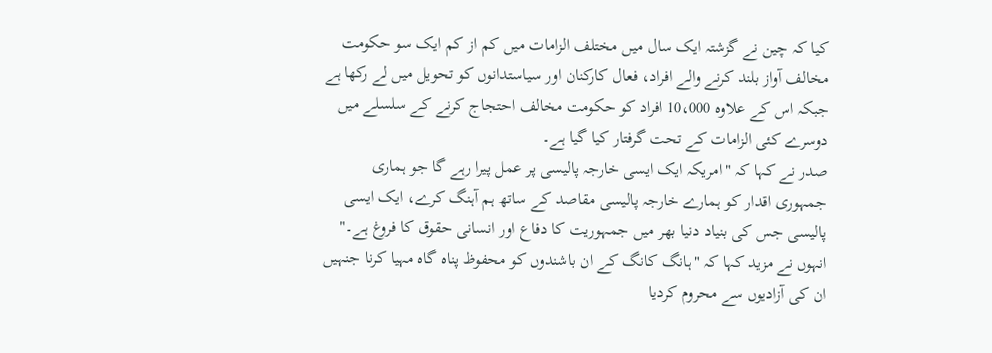کیا کہ چین نے گزشتہ ایک سال میں مختلف الزامات میں کم از کم ایک سو حکومت مخالف آواز بلند کرنے والے افراد، فعال کارکنان اور سیاستدانوں کو تحویل میں لے رکھا ہے جبکہ اس کے علاوہ 10،000 افراد کو حکومت مخالف احتجاج کرنے کے سلسلے میں دوسرے کئی الزامات کے تحت گرفتار کیا گیا ہے۔
صدر نے کہا کہ "امریکہ ایک ایسی خارجہ پالیسی پر عمل پیرا رہے گا جو ہماری جمہوری اقدار کو ہمارے خارجہ پالیسی مقاصد کے ساتھ ہم آہنگ کرے، ایک ایسی پالیسی جس کی بنیاد دنیا بھر میں جمہوریت کا دفاع اور انسانی حقوق کا فروغ ہے۔"
انہوں نے مزید کہا کہ "ہانگ کانگ کے ان باشندوں کو محفوظ پناہ گاہ مہیا کرنا جنہیں ان کی آزادیوں سے محروم کردیا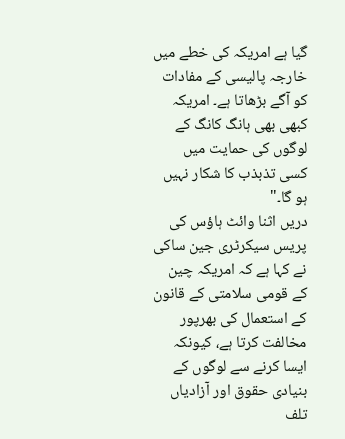گیا ہے امریکہ کی خطے میں خارجہ پالیسی کے مفادات کو آگے بڑھاتا ہے۔ امریکہ کبھی بھی ہانگ کانگ کے لوگوں کی حمایت میں کسی تذبذب کا شکار نہیں ہو گا۔"
دریں اثنا وائٹ ہاؤس کی پریس سیکرٹری جین ساکی نے کہا ہے کہ امریکہ چین کے قومی سلامتی کے قانون کے استعمال کی بھرپور مخالفت کرتا ہے، کیونکہ ایسا کرنے سے لوگوں کے بنیادی حقوق اور آزادیاں تلف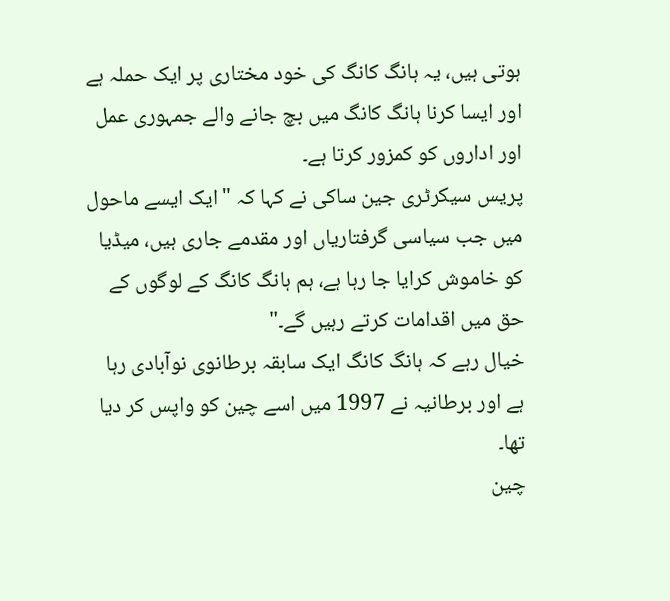ہوتی ہیں، یہ ہانگ کانگ کی خود مختاری پر ایک حملہ ہے اور ایسا کرنا ہانگ کانگ میں بچ جانے والے جمہوری عمل اور اداروں کو کمزور کرتا ہے۔
پریس سیکرٹری جین ساکی نے کہا کہ "ایک ایسے ماحول میں جب سیاسی گرفتاریاں اور مقدمے جاری ہیں، میڈیا کو خاموش کرایا جا رہا ہے، ہم ہانگ کانگ کے لوگوں کے حق میں اقدامات کرتے رہیں گے۔"
خیال رہے کہ ہانگ کانگ ایک سابقہ برطانوی نوآبادی رہا ہے اور برطانیہ نے 1997 میں اسے چین کو واپس کر دیا تھا۔
چین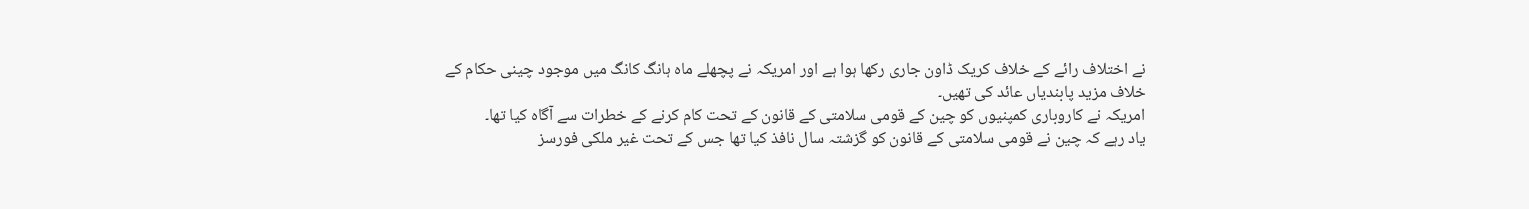نے اختلاف رائے کے خلاف کریک ڈاون جاری رکھا ہوا ہے اور امریکہ نے پچھلے ماہ ہانگ کانگ میں موجود چینی حکام کے خلاف مزید پابندیاں عائد کی تھیں۔
امریکہ نے کاروباری کمپنیوں کو چین کے قومی سلامتی کے قانون کے تحت کام کرنے کے خطرات سے آگاہ کیا تھا۔
یاد رہے کہ چین نے قومی سلامتی کے قانون کو گزشتہ سال نافذ کیا تھا جس کے تحت غیر ملکی فورسز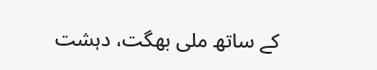کے ساتھ ملی بھگت، دہشت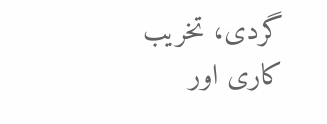گردی، تخریب کاری اور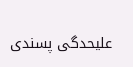علیحدگی پسندی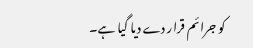کو جرائم قرار دے دیا گیا ہے۔